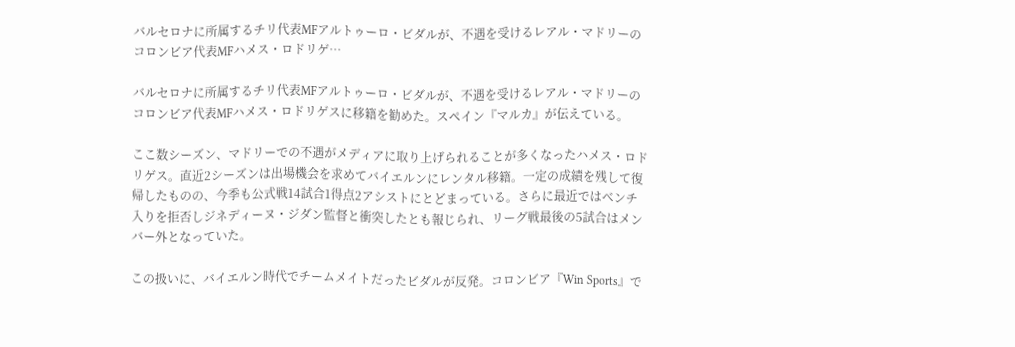バルセロナに所属するチリ代表MFアルトゥーロ・ビダルが、不遇を受けるレアル・マドリーのコロンビア代表MFハメス・ロドリゲ…

バルセロナに所属するチリ代表MFアルトゥーロ・ビダルが、不遇を受けるレアル・マドリーのコロンビア代表MFハメス・ロドリゲスに移籍を勧めた。スペイン『マルカ』が伝えている。

ここ数シーズン、マドリーでの不遇がメディアに取り上げられることが多くなったハメス・ロドリゲス。直近2シーズンは出場機会を求めてバイエルンにレンタル移籍。一定の成績を残して復帰したものの、今季も公式戦14試合1得点2アシストにとどまっている。さらに最近ではベンチ入りを拒否しジネディーヌ・ジダン監督と衝突したとも報じられ、リーグ戦最後の5試合はメンバー外となっていた。

この扱いに、バイエルン時代でチームメイトだったビダルが反発。コロンビア『Win Sports』で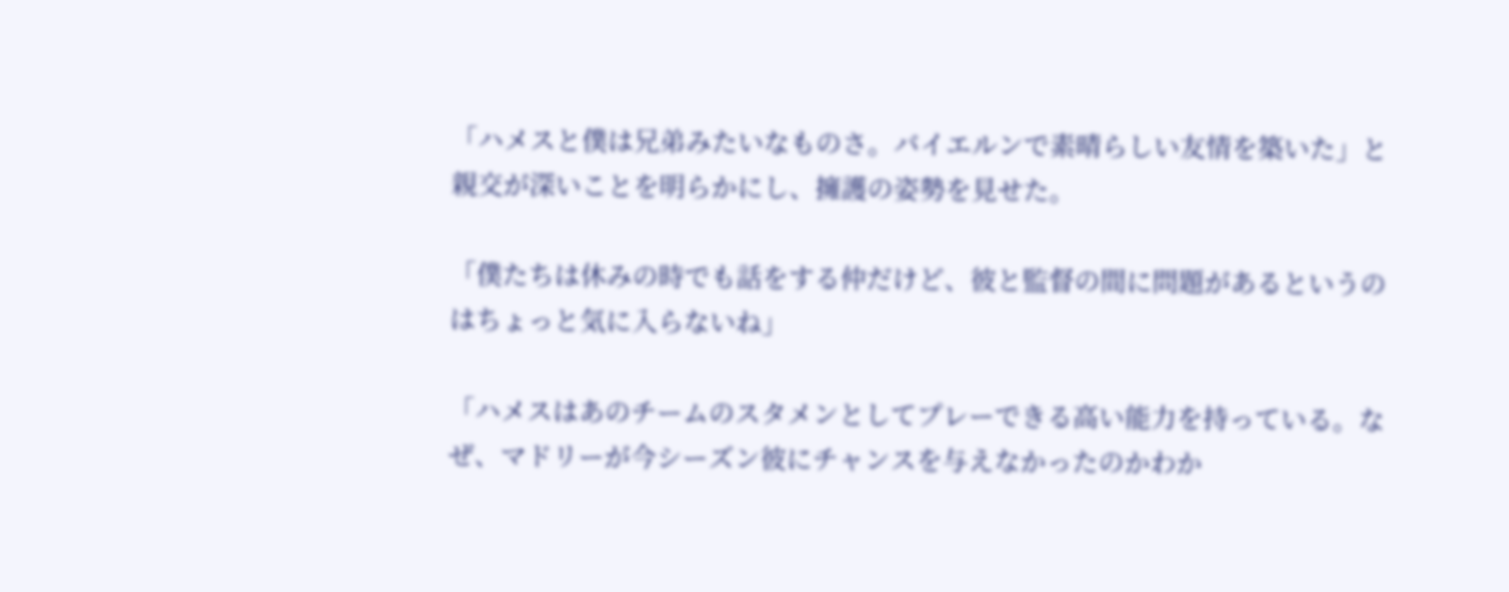「ハメスと僕は兄弟みたいなものさ。バイエルンで素晴らしい友情を築いた」と親交が深いことを明らかにし、擁護の姿勢を見せた。

「僕たちは休みの時でも話をする仲だけど、彼と監督の間に問題があるというのはちょっと気に入らないね」

「ハメスはあのチームのスタメンとしてプレーできる高い能力を持っている。なぜ、マドリーが今シーズン彼にチャンスを与えなかったのかわか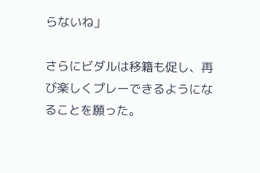らないね」

さらにビダルは移籍も促し、再び楽しくプレーできるようになることを願った。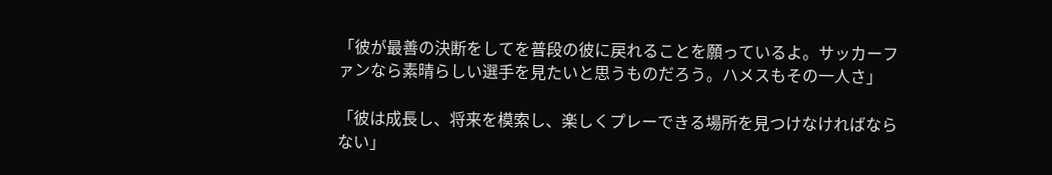「彼が最善の決断をしてを普段の彼に戻れることを願っているよ。サッカーファンなら素晴らしい選手を見たいと思うものだろう。ハメスもその一人さ」

「彼は成長し、将来を模索し、楽しくプレーできる場所を見つけなければならない」